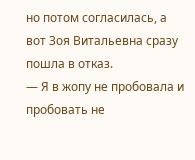но потом согласилась, а вот Зоя Витальевна сразу пошла в отказ.
— Я в жопу не пробовала и пробовать не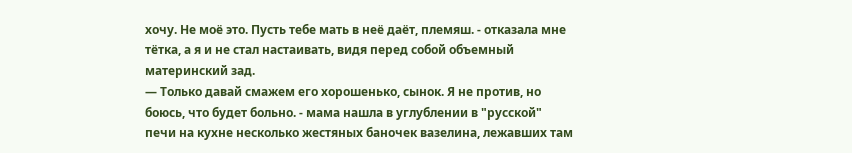хочу. Не моё это. Пусть тебе мать в неё даёт, племяш. - отказала мне тётка, а я и не стал настаивать, видя перед собой объемный материнский зад.
— Только давай смажем его хорошенько, сынок. Я не против, но боюсь, что будет больно. - мама нашла в углублении в "русской" печи на кухне несколько жестяных баночек вазелина, лежавших там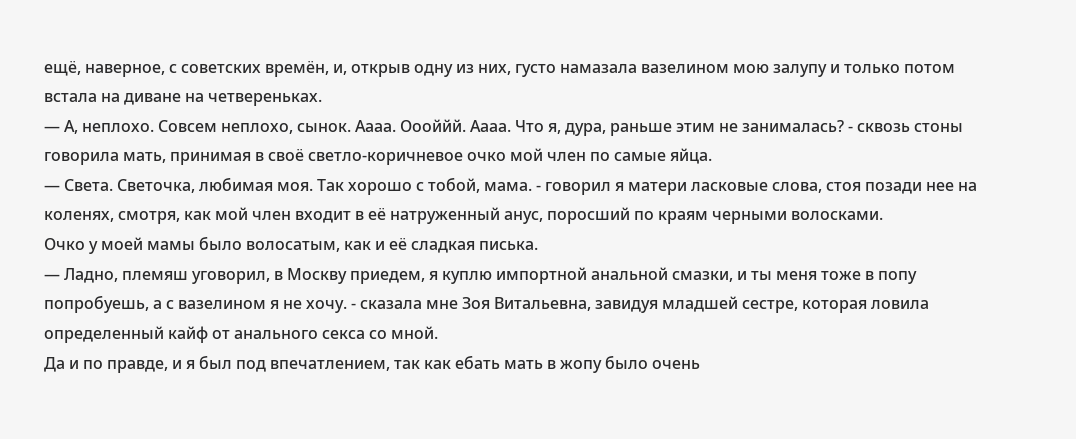ещё, наверное, с советских времён, и, открыв одну из них, густо намазала вазелином мою залупу и только потом встала на диване на четвереньках.
— А, неплохо. Совсем неплохо, сынок. Аааа. Оооййй. Аааа. Что я, дура, раньше этим не занималась? - сквозь стоны говорила мать, принимая в своё светло-коричневое очко мой член по самые яйца.
— Света. Светочка, любимая моя. Так хорошо с тобой, мама. - говорил я матери ласковые слова, стоя позади нее на коленях, смотря, как мой член входит в её натруженный анус, поросший по краям черными волосками.
Очко у моей мамы было волосатым, как и её сладкая писька.
— Ладно, племяш уговорил, в Москву приедем, я куплю импортной анальной смазки, и ты меня тоже в попу попробуешь, а с вазелином я не хочу. - сказала мне Зоя Витальевна, завидуя младшей сестре, которая ловила определенный кайф от анального секса со мной.
Да и по правде, и я был под впечатлением, так как ебать мать в жопу было очень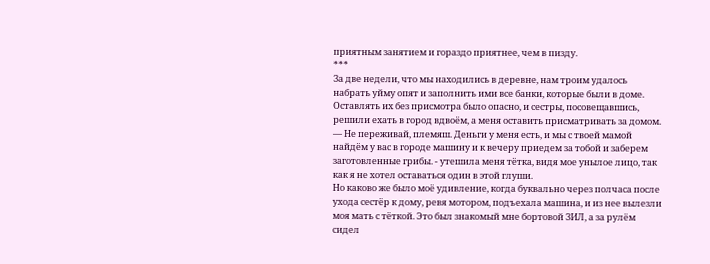приятным занятием и гораздо приятнее, чем в пизду.
***
За две недели, что мы находились в деревне, нам троим удалось набрать уйму опят и заполнить ими все банки, которые были в доме. Оставлять их без присмотра было опасно, и сестры, посовещавшись, решили ехать в город вдвоём, а меня оставить присматривать за домом.
— Не переживай, племяш. Деньги у меня есть, и мы с твоей мамой найдём у вас в городе машину и к вечеру приедем за тобой и заберем заготовленные грибы. - утешила меня тётка, видя мое унылое лицо, так как я не хотел оставаться один в этой глуши.
Но каково же было моё удивление, когда буквально через полчаса после ухода сестёр к дому, ревя мотором, подъехала машина, и из нее вылезли моя мать с тёткой. Это был знакомый мне бортовой ЗИЛ, а за рулём сидел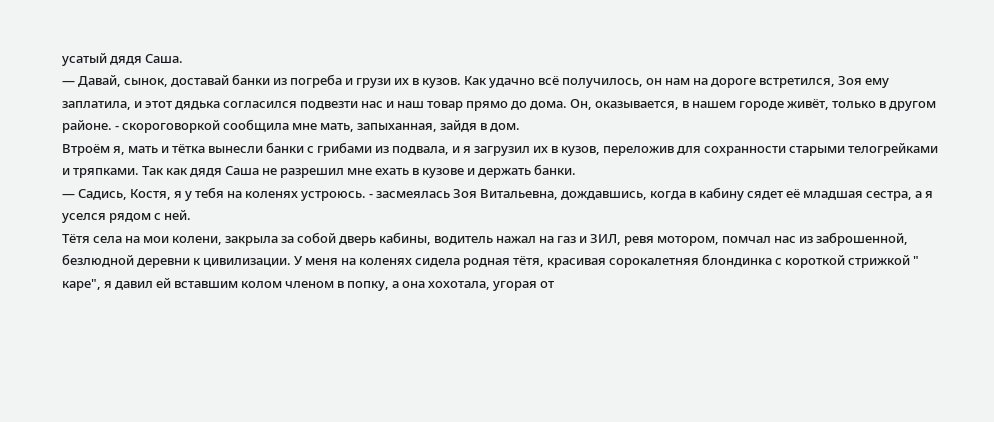усатый дядя Саша.
— Давай, сынок, доставай банки из погреба и грузи их в кузов. Как удачно всё получилось, он нам на дороге встретился, Зоя ему заплатила, и этот дядька согласился подвезти нас и наш товар прямо до дома. Он, оказывается, в нашем городе живёт, только в другом районе. - скороговоркой сообщила мне мать, запыханная, зайдя в дом.
Втроём я, мать и тётка вынесли банки с грибами из подвала, и я загрузил их в кузов, переложив для сохранности старыми телогрейками и тряпками. Так как дядя Саша не разрешил мне ехать в кузове и держать банки.
— Садись, Костя, я у тебя на коленях устроюсь. - засмеялась Зоя Витальевна, дождавшись, когда в кабину сядет её младшая сестра, а я уселся рядом с ней.
Тётя села на мои колени, закрыла за собой дверь кабины, водитель нажал на газ и ЗИЛ, ревя мотором, помчал нас из заброшенной, безлюдной деревни к цивилизации. У меня на коленях сидела родная тётя, красивая сорокалетняя блондинка с короткой стрижкой " каре", я давил ей вставшим колом членом в попку, а она хохотала, угорая от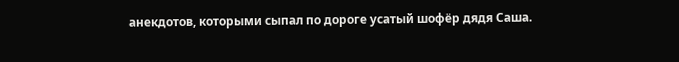анекдотов, которыми сыпал по дороге усатый шофёр дядя Саша.